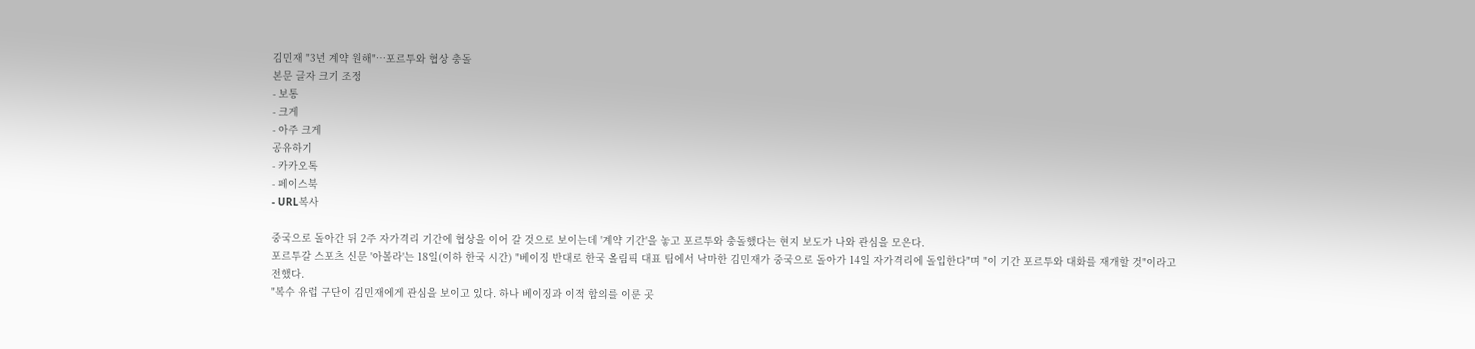김민재 "3년 계약 원해"…포르투와 협상 충돌
본문 글자 크기 조정
- 보통
- 크게
- 아주 크게
공유하기
- 카카오톡
- 페이스북
- URL복사

중국으로 돌아간 뒤 2주 자가격리 기간에 협상을 이어 갈 것으로 보이는데 '계약 기간'을 놓고 포르투와 충돌했다는 현지 보도가 나와 관심을 모은다.
포르투갈 스포츠 신문 '아볼라'는 18일(이하 한국 시간) "베이징 반대로 한국 올림픽 대표 팀에서 낙마한 김민재가 중국으로 돌아가 14일 자가격리에 돌입한다"며 "이 기간 포르투와 대화를 재개할 것"이라고 전했다.
"복수 유럽 구단이 김민재에게 관심을 보이고 있다. 하나 베이징과 이적 합의를 이룬 곳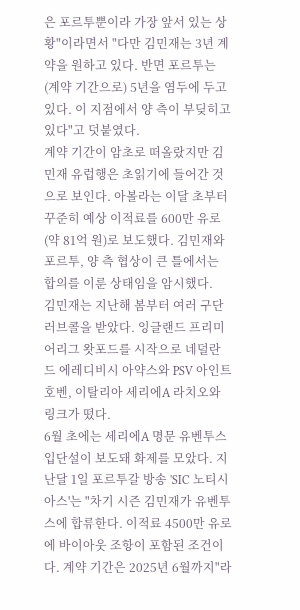은 포르투뿐이라 가장 앞서 있는 상황"이라면서 "다만 김민재는 3년 계약을 원하고 있다. 반면 포르투는 (계약 기간으로) 5년을 염두에 두고 있다. 이 지점에서 양 측이 부딪히고 있다"고 덧붙였다.
계약 기간이 암초로 떠올랐지만 김민재 유럽행은 초읽기에 들어간 것으로 보인다. 아볼라는 이달 초부터 꾸준히 예상 이적료를 600만 유로(약 81억 원)로 보도했다. 김민재와 포르투, 양 측 협상이 큰 틀에서는 합의를 이룬 상태임을 암시했다.
김민재는 지난해 봄부터 여러 구단 러브콜을 받았다. 잉글랜드 프리미어리그 왓포드를 시작으로 네덜란드 에레디비시 아약스와 PSV 아인트호벤, 이탈리아 세리에A 라치오와 링크가 떴다.
6월 초에는 세리에A 명문 유벤투스 입단설이 보도돼 화제를 모았다. 지난달 1일 포르투갈 방송 'SIC 노티시아스'는 "차기 시즌 김민재가 유벤투스에 합류한다. 이적료 4500만 유로에 바이아웃 조항이 포함된 조건이다. 계약 기간은 2025년 6월까지"라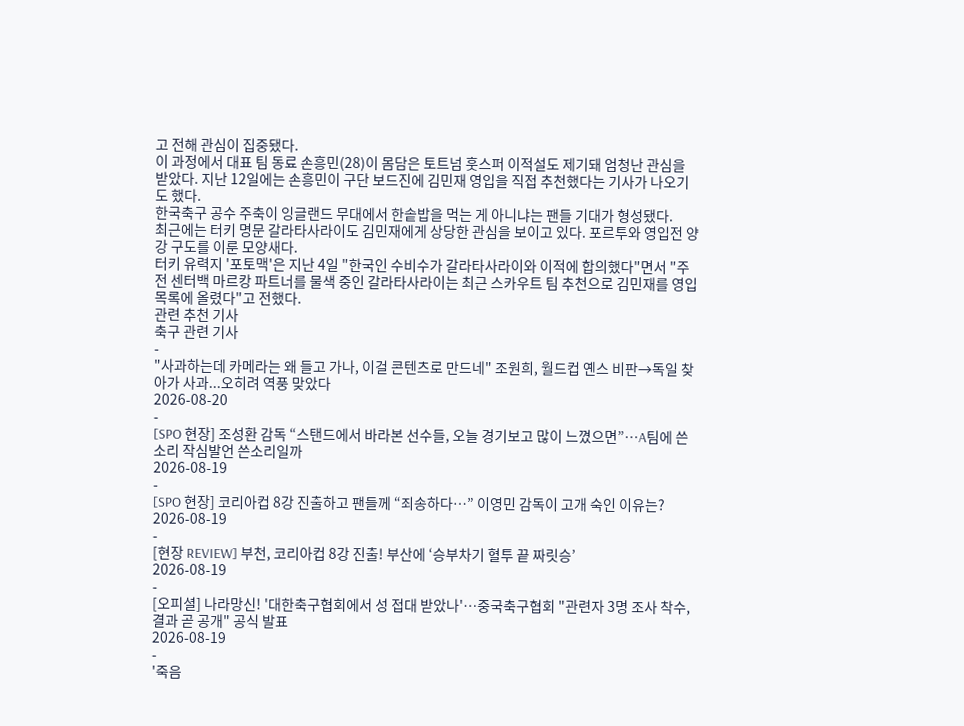고 전해 관심이 집중됐다.
이 과정에서 대표 팀 동료 손흥민(28)이 몸담은 토트넘 훗스퍼 이적설도 제기돼 엄청난 관심을 받았다. 지난 12일에는 손흥민이 구단 보드진에 김민재 영입을 직접 추천했다는 기사가 나오기도 했다.
한국축구 공수 주축이 잉글랜드 무대에서 한솥밥을 먹는 게 아니냐는 팬들 기대가 형성됐다.
최근에는 터키 명문 갈라타사라이도 김민재에게 상당한 관심을 보이고 있다. 포르투와 영입전 양강 구도를 이룬 모양새다.
터키 유력지 '포토맥'은 지난 4일 "한국인 수비수가 갈라타사라이와 이적에 합의했다"면서 "주전 센터백 마르캉 파트너를 물색 중인 갈라타사라이는 최근 스카우트 팀 추천으로 김민재를 영입 목록에 올렸다"고 전했다.
관련 추천 기사
축구 관련 기사
-
"사과하는데 카메라는 왜 들고 가나, 이걸 콘텐츠로 만드네" 조원희, 월드컵 옌스 비판→독일 찾아가 사과...오히려 역풍 맞았다
2026-08-20
-
[SPO 현장] 조성환 감독 “스탠드에서 바라본 선수들, 오늘 경기보고 많이 느꼈으면”…A팀에 쓴소리 작심발언 쓴소리일까
2026-08-19
-
[SPO 현장] 코리아컵 8강 진출하고 팬들께 “죄송하다…” 이영민 감독이 고개 숙인 이유는?
2026-08-19
-
[현장 REVIEW] 부천, 코리아컵 8강 진출! 부산에 ‘승부차기 혈투 끝 짜릿승’
2026-08-19
-
[오피셜] 나라망신! '대한축구협회에서 성 접대 받았나'…중국축구협회 "관련자 3명 조사 착수, 결과 곧 공개" 공식 발표
2026-08-19
-
'죽음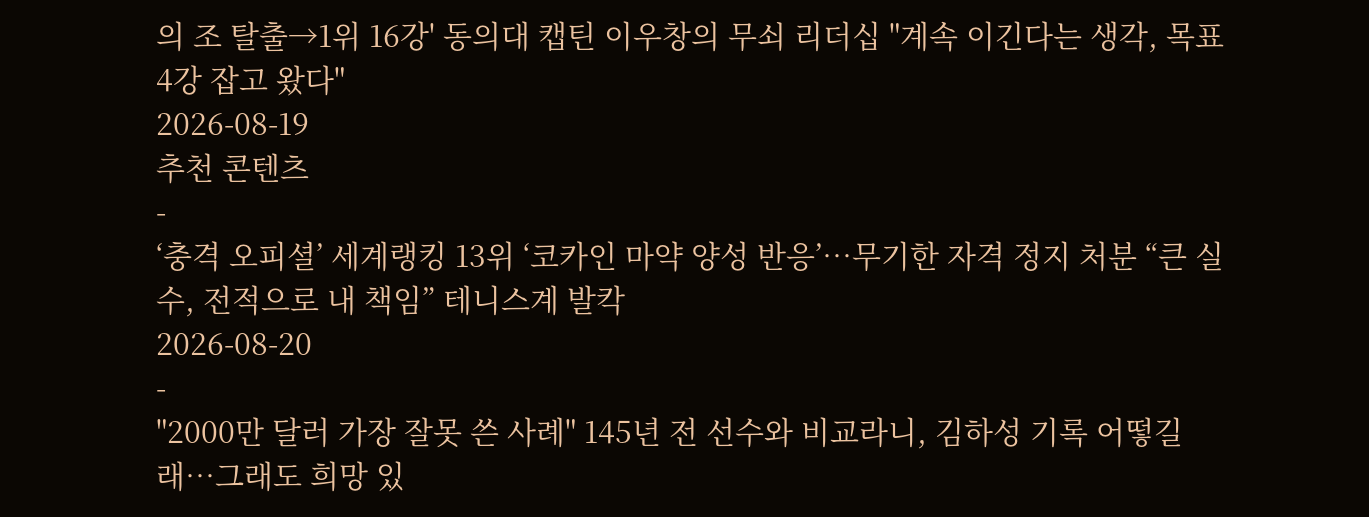의 조 탈출→1위 16강' 동의대 캡틴 이우창의 무쇠 리더십 "계속 이긴다는 생각, 목표 4강 잡고 왔다"
2026-08-19
추천 콘텐츠
-
‘충격 오피셜’ 세계랭킹 13위 ‘코카인 마약 양성 반응’…무기한 자격 정지 처분 “큰 실수, 전적으로 내 책임” 테니스계 발칵
2026-08-20
-
"2000만 달러 가장 잘못 쓴 사례" 145년 전 선수와 비교라니, 김하성 기록 어떻길래…그래도 희망 있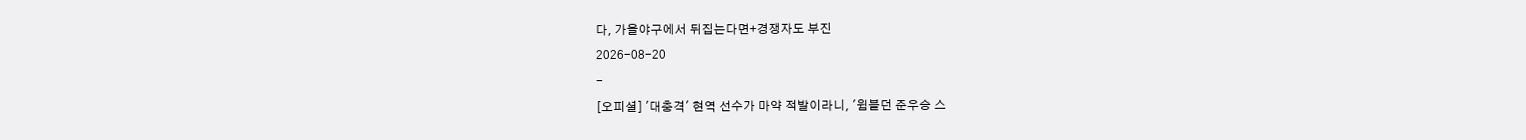다, 가을야구에서 뒤집는다면+경쟁자도 부진
2026-08-20
-
[오피셜] '대충격' 현역 선수가 마약 적발이라니, '윔블던 준우승 스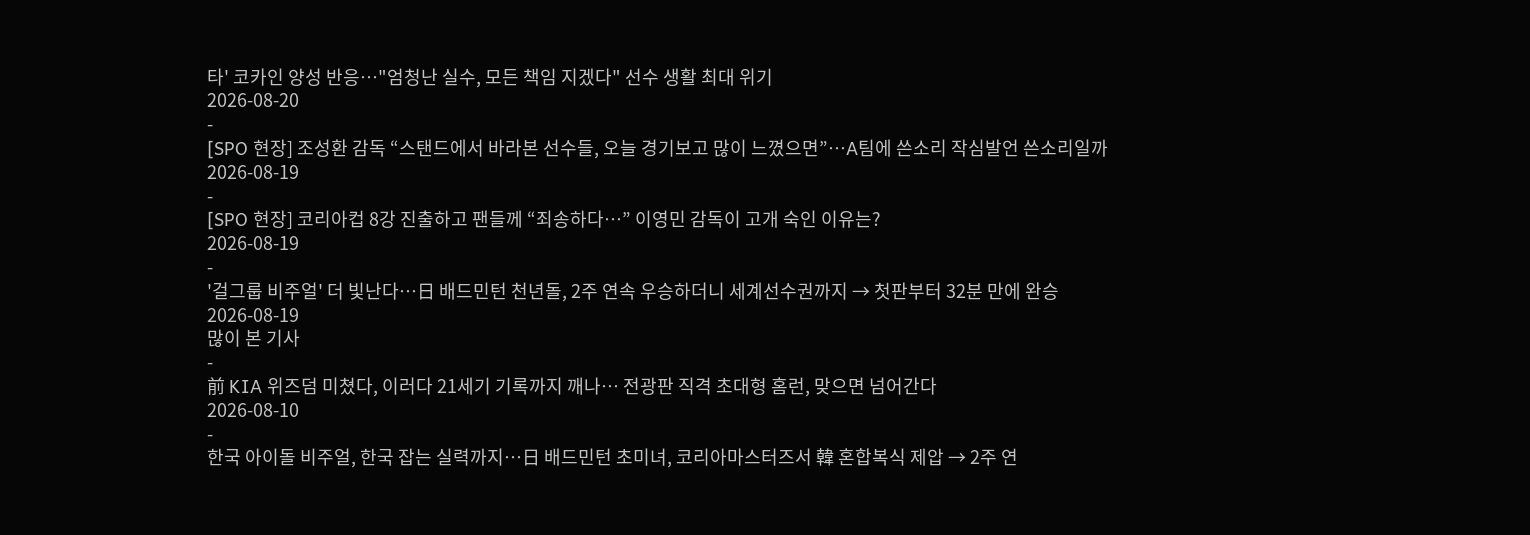타' 코카인 양성 반응…"엄청난 실수, 모든 책임 지겠다" 선수 생활 최대 위기
2026-08-20
-
[SPO 현장] 조성환 감독 “스탠드에서 바라본 선수들, 오늘 경기보고 많이 느꼈으면”…A팀에 쓴소리 작심발언 쓴소리일까
2026-08-19
-
[SPO 현장] 코리아컵 8강 진출하고 팬들께 “죄송하다…” 이영민 감독이 고개 숙인 이유는?
2026-08-19
-
'걸그룹 비주얼' 더 빛난다…日 배드민턴 천년돌, 2주 연속 우승하더니 세계선수권까지 → 첫판부터 32분 만에 완승
2026-08-19
많이 본 기사
-
前 KIA 위즈덤 미쳤다, 이러다 21세기 기록까지 깨나… 전광판 직격 초대형 홈런, 맞으면 넘어간다
2026-08-10
-
한국 아이돌 비주얼, 한국 잡는 실력까지…日 배드민턴 초미녀, 코리아마스터즈서 韓 혼합복식 제압 → 2주 연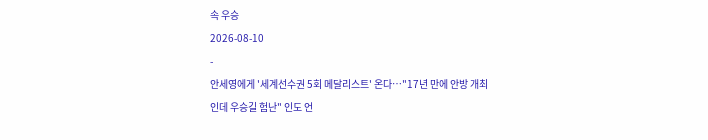속 우승
2026-08-10
-
안세영에게 '세계선수권 5회 메달리스트' 온다…"17년 만에 안방 개최인데 우승길 험난" 인도 언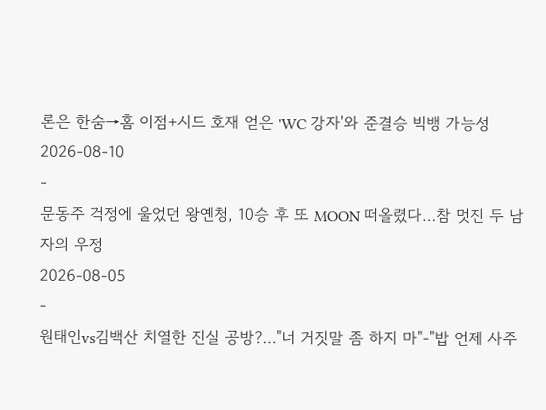론은 한숨→홈 이점+시드 호재 얻은 'WC 강자'와 준결승 빅뱅 가능성
2026-08-10
-
문동주 걱정에 울었던 왕옌청, 10승 후 또 MOON 떠올렸다…참 멋진 두 남자의 우정
2026-08-05
-
원태인vs김백산 치열한 진실 공방?…"너 거짓말 좀 하지 마"-"밥 언제 사주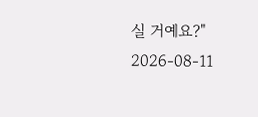실 거예요?"
2026-08-11